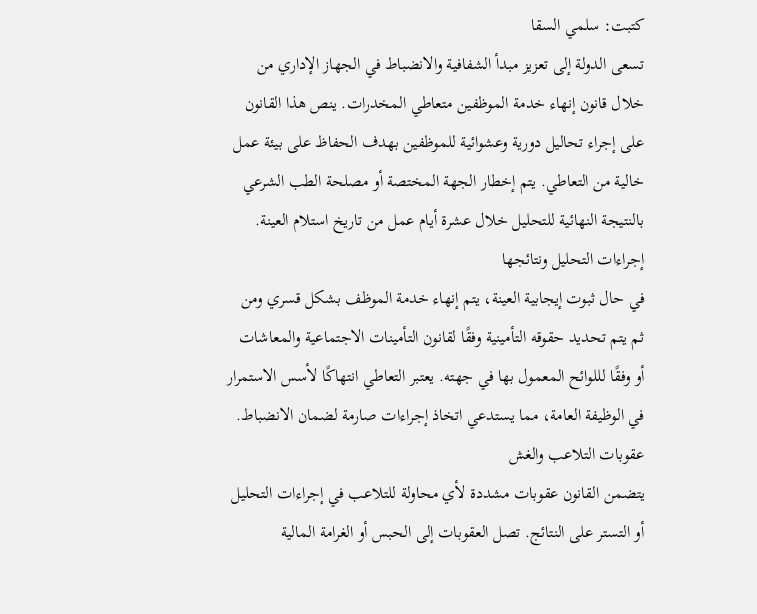كتبت: سلمي السقا
تسعى الدولة إلى تعزيز مبدأ الشفافية والانضباط في الجهاز الإداري من خلال قانون إنهاء خدمة الموظفين متعاطي المخدرات. ينص هذا القانون على إجراء تحاليل دورية وعشوائية للموظفين بهدف الحفاظ على بيئة عمل خالية من التعاطي. يتم إخطار الجهة المختصة أو مصلحة الطب الشرعي بالنتيجة النهائية للتحليل خلال عشرة أيام عمل من تاريخ استلام العينة.
إجراءات التحليل ونتائجها
في حال ثبوت إيجابية العينة، يتم إنهاء خدمة الموظف بشكل قسري ومن ثم يتم تحديد حقوقه التأمينية وفقًا لقانون التأمينات الاجتماعية والمعاشات أو وفقًا لللوائح المعمول بها في جهته. يعتبر التعاطي انتهاكًا لأسس الاستمرار في الوظيفة العامة، مما يستدعي اتخاذ إجراءات صارمة لضمان الانضباط.
عقوبات التلاعب والغش
يتضمن القانون عقوبات مشددة لأي محاولة للتلاعب في إجراءات التحليل أو التستر على النتائج. تصل العقوبات إلى الحبس أو الغرامة المالية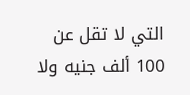التي لا تقل عن 100 ألف جنيه ولا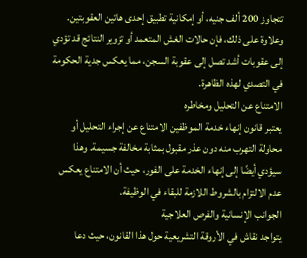تتجاوز 200 ألف جنيه، أو إمكانية تطبيق إحدى هاتين العقوبتين. وعلاوة على ذلك، فإن حالات الغش المتعمد أو تزوير النتائج قد تؤدي إلى عقوبات أشد تصل إلى عقوبة السجن، مما يعكس جدية الحكومة في التصدي لهذه الظاهرة.
الامتناع عن التحليل ومخاطره
يعتبر قانون إنهاء خدمة الموظفين الامتناع عن إجراء التحليل أو محاولة التهرب منه دون عذر مقبول بمثابة مخالفة جسيمة. وهذا سيؤدي أيضًا إلى إنهاء الخدمة على الفور، حيث أن الامتناع يعكس عدم الالتزام بالشروط اللازمة للبقاء في الوظيفة.
الجوانب الإنسانية والفرص العلاجية
يتواجد نقاش في الأروقة التشريعية حول هذا القانون، حيث دعا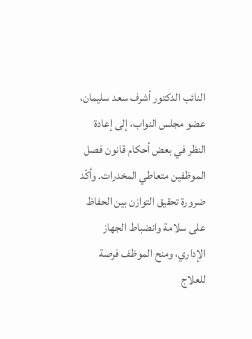النائب الدكتور أشرف سعد سليمان، عضو مجلس النواب، إلى إعادة النظر في بعض أحكام قانون فصل الموظفين متعاطي المخدرات. وأكّد ضرورة تحقيق التوازن بين الحفاظ على سلامة وانضباط الجهاز الإداري، ومنح الموظف فرصة للعلاج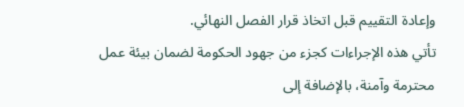وإعادة التقييم قبل اتخاذ قرار الفصل النهائي.
تأتي هذه الإجراءات كجزء من جهود الحكومة لضمان بيئة عمل محترمة وآمنة، بالإضافة إلى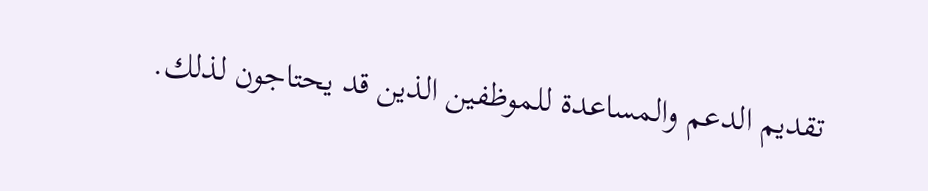تقديم الدعم والمساعدة للموظفين الذين قد يحتاجون لذلك.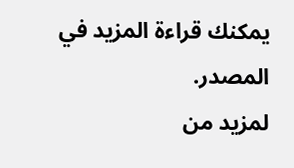يمكنك قراءة المزيد في المصدر.
لمزيد من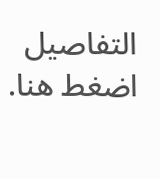التفاصيل اضغط هنا.